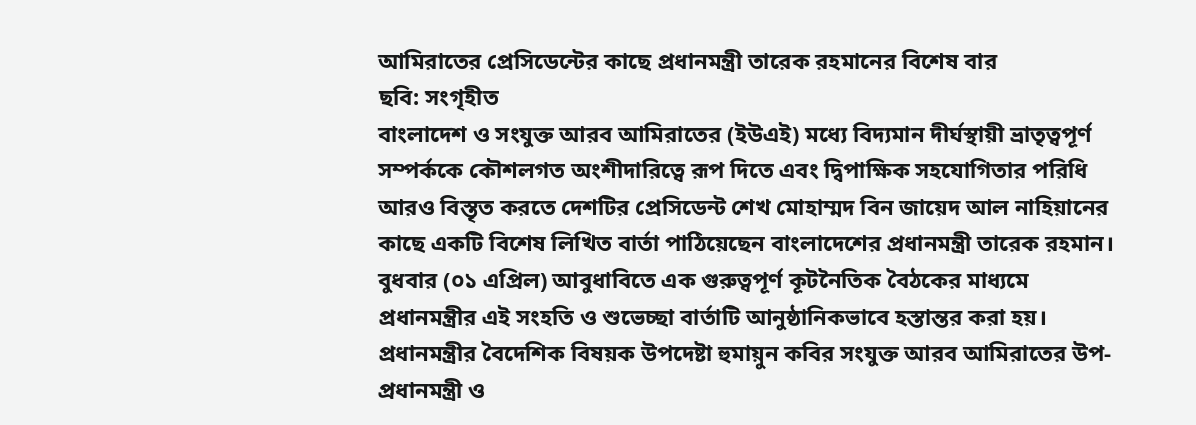আমিরাতের প্রেসিডেন্টের কাছে প্রধানমন্ত্রী তারেক রহমানের বিশেষ বার
ছবি: সংগৃহীত
বাংলাদেশ ও সংযুক্ত আরব আমিরাতের (ইউএই) মধ্যে বিদ্যমান দীর্ঘস্থায়ী ভ্রাতৃত্বপূর্ণ সম্পর্ককে কৌশলগত অংশীদারিত্বে রূপ দিতে এবং দ্বিপাক্ষিক সহযোগিতার পরিধি আরও বিস্তৃত করতে দেশটির প্রেসিডেন্ট শেখ মোহাম্মদ বিন জায়েদ আল নাহিয়ানের কাছে একটি বিশেষ লিখিত বার্তা পাঠিয়েছেন বাংলাদেশের প্রধানমন্ত্রী তারেক রহমান।
বুধবার (০১ এপ্রিল) আবুধাবিতে এক গুরুত্বপূর্ণ কূটনৈতিক বৈঠকের মাধ্যমে প্রধানমন্ত্রীর এই সংহতি ও শুভেচ্ছা বার্তাটি আনুষ্ঠানিকভাবে হস্তান্তর করা হয়।
প্রধানমন্ত্রীর বৈদেশিক বিষয়ক উপদেষ্টা হুমায়ুন কবির সংযুক্ত আরব আমিরাতের উপ-প্রধানমন্ত্রী ও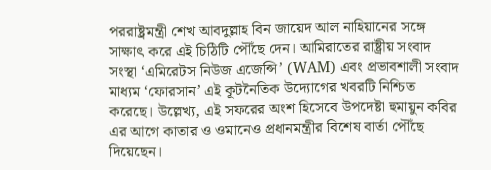পররাষ্ট্রমন্ত্রী শেখ আবদুল্লাহ বিন জায়েদ আল নাহিয়ানের সঙ্গে সাক্ষাৎ করে এই চিঠিটি পৌঁছে দেন। আমিরাতের রাষ্ট্রীয় সংবাদ সংস্থা ‘এমিরেটস নিউজ এজেন্সি’ (WAM) এবং প্রভাবশালী সংবাদ মাধ্যম ‘ফোরসান’ এই কূটনৈতিক উদ্যোগের খবরটি নিশ্চিত করেছে। উল্লেখ্য, এই সফরের অংশ হিসেবে উপদেষ্টা হুমায়ুন কবির এর আগে কাতার ও ওমানেও প্রধানমন্ত্রীর বিশেষ বার্তা পৌঁছে দিয়েছেন।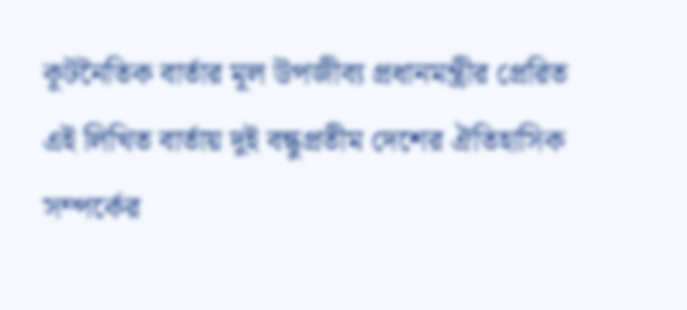কূটনৈতিক বার্তার মূল উপজীব্য প্রধানমন্ত্রীর প্রেরিত এই লিখিত বার্তায় দুই বন্ধুপ্রতীম দেশের ঐতিহাসিক সম্পর্কের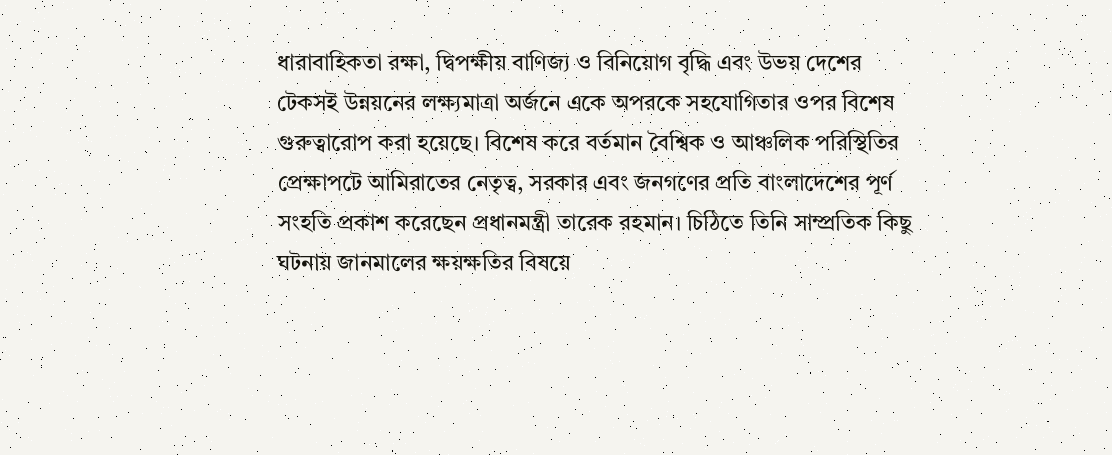ধারাবাহিকতা রক্ষা, দ্বিপক্ষীয় বাণিজ্য ও বিনিয়োগ বৃদ্ধি এবং উভয় দেশের টেকসই উন্নয়নের লক্ষ্যমাত্রা অর্জনে একে অপরকে সহযোগিতার ওপর বিশেষ গুরুত্বারোপ করা হয়েছে। বিশেষ করে বর্তমান বৈশ্বিক ও আঞ্চলিক পরিস্থিতির প্রেক্ষাপটে আমিরাতের নেতৃত্ব, সরকার এবং জনগণের প্রতি বাংলাদেশের পূর্ণ সংহতি প্রকাশ করেছেন প্রধানমন্ত্রী তারেক রহমান। চিঠিতে তিনি সাম্প্রতিক কিছু ঘটনায় জানমালের ক্ষয়ক্ষতির বিষয়ে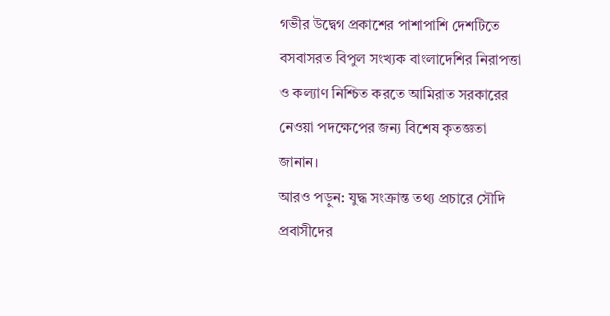গভীর উদ্বেগ প্রকাশের পাশাপাশি দেশটিতে বসবাসরত বিপুল সংখ্যক বাংলাদেশির নিরাপত্তা ও কল্যাণ নিশ্চিত করতে আমিরাত সরকারের নেওয়া পদক্ষেপের জন্য বিশেষ কৃতজ্ঞতা জানান।
আরও পড়ুন: যুদ্ধ সংক্রান্ত তথ্য প্রচারে সৌদি প্রবাসীদের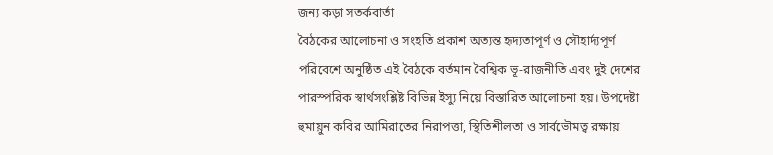জন্য কড়া সতর্কবার্তা
বৈঠকের আলোচনা ও সংহতি প্রকাশ অত্যন্ত হৃদ্যতাপূর্ণ ও সৌহার্দ্যপূর্ণ পরিবেশে অনুষ্ঠিত এই বৈঠকে বর্তমান বৈশ্বিক ভূ-রাজনীতি এবং দুই দেশের পারস্পরিক স্বার্থসংশ্লিষ্ট বিভিন্ন ইস্যু নিয়ে বিস্তারিত আলোচনা হয়। উপদেষ্টা হুমায়ুন কবির আমিরাতের নিরাপত্তা, স্থিতিশীলতা ও সার্বভৌমত্ব রক্ষায়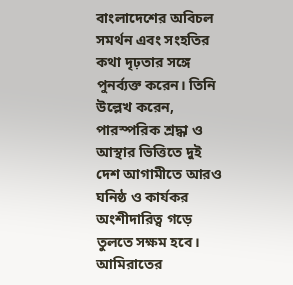বাংলাদেশের অবিচল সমর্থন এবং সংহতির কথা দৃঢ়তার সঙ্গে পুনর্ব্যক্ত করেন। তিনি উল্লেখ করেন, পারস্পরিক শ্রদ্ধা ও আস্থার ভিত্তিতে দুই দেশ আগামীতে আরও ঘনিষ্ঠ ও কার্যকর অংশীদারিত্ব গড়ে তুলতে সক্ষম হবে।
আমিরাতের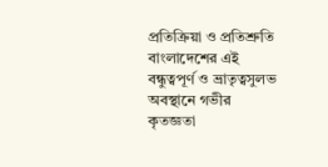প্রতিক্রিয়া ও প্রতিশ্রুতি বাংলাদেশের এই বন্ধুত্বপূর্ণ ও ভ্রাতৃত্বসুলভ অবস্থানে গভীর কৃতজ্ঞতা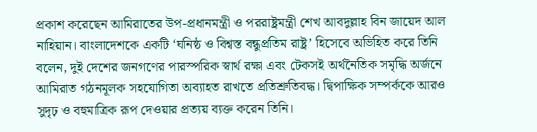প্রকাশ করেছেন আমিরাতের উপ-প্রধানমন্ত্রী ও পররাষ্ট্রমন্ত্রী শেখ আবদুল্লাহ বিন জায়েদ আল নাহিয়ান। বাংলাদেশকে একটি ‘ঘনিষ্ঠ ও বিশ্বস্ত বন্ধুপ্রতিম রাষ্ট্র’ হিসেবে অভিহিত করে তিনি বলেন, দুই দেশের জনগণের পারস্পরিক স্বার্থ রক্ষা এবং টেকসই অর্থনৈতিক সমৃদ্ধি অর্জনে আমিরাত গঠনমূলক সহযোগিতা অব্যাহত রাখতে প্রতিশ্রুতিবদ্ধ। দ্বিপাক্ষিক সম্পর্ককে আরও সুদৃঢ় ও বহুমাত্রিক রূপ দেওয়ার প্রত্যয় ব্যক্ত করেন তিনি।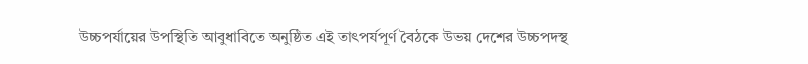উচ্চপর্যায়ের উপস্থিতি আবুধাবিতে অনুষ্ঠিত এই তাৎপর্যপূর্ণ বৈঠকে উভয় দেশের উচ্চপদস্থ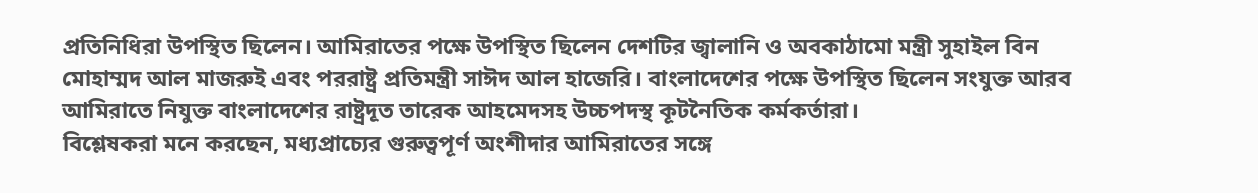প্রতিনিধিরা উপস্থিত ছিলেন। আমিরাতের পক্ষে উপস্থিত ছিলেন দেশটির জ্বালানি ও অবকাঠামো মন্ত্রী সুহাইল বিন মোহাম্মদ আল মাজরুই এবং পররাষ্ট্র প্রতিমন্ত্রী সাঈদ আল হাজেরি। বাংলাদেশের পক্ষে উপস্থিত ছিলেন সংযুক্ত আরব আমিরাতে নিযুক্ত বাংলাদেশের রাষ্ট্রদূত তারেক আহমেদসহ উচ্চপদস্থ কূটনৈতিক কর্মকর্তারা।
বিশ্লেষকরা মনে করছেন, মধ্যপ্রাচ্যের গুরুত্বপূর্ণ অংশীদার আমিরাতের সঙ্গে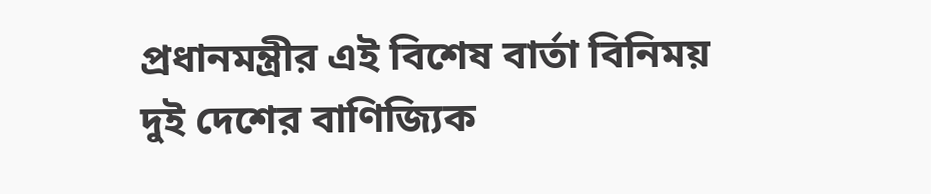প্রধানমন্ত্রীর এই বিশেষ বার্তা বিনিময় দুই দেশের বাণিজ্যিক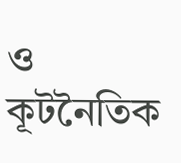ও কূটনৈতিক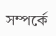সম্পর্কে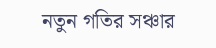নতুন গতির সঞ্চার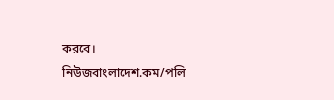করবে।
নিউজবাংলাদেশ.কম/পলি